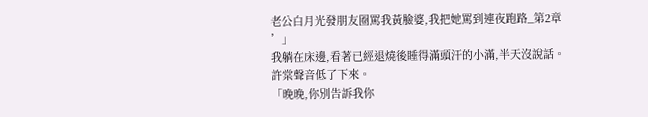老公白月光發朋友圈罵我黃臉婆,我把她罵到連夜跑路_第2章
’」
我躺在床邊,看著已經退燒後睡得滿頭汗的小滿,半天沒說話。
許棠聲音低了下來。
「晚晚,你別告訴我你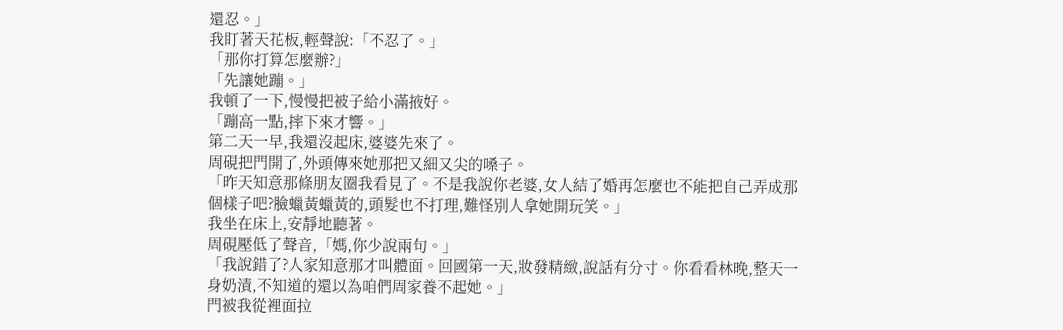還忍。」
我盯著天花板,輕聲說:「不忍了。」
「那你打算怎麼辦?」
「先讓她蹦。」
我頓了一下,慢慢把被子給小滿掖好。
「蹦高一點,摔下來才響。」
第二天一早,我還沒起床,婆婆先來了。
周硯把門開了,外頭傳來她那把又細又尖的嗓子。
「昨天知意那條朋友圈我看見了。不是我說你老婆,女人結了婚再怎麼也不能把自己弄成那個樣子吧?臉蠟黃蠟黃的,頭髮也不打理,難怪別人拿她開玩笑。」
我坐在床上,安靜地聽著。
周硯壓低了聲音,「媽,你少說兩句。」
「我說錯了?人家知意那才叫體面。回國第一天,妝發精緻,說話有分寸。你看看林晚,整天一身奶漬,不知道的還以為咱們周家養不起她。」
門被我從裡面拉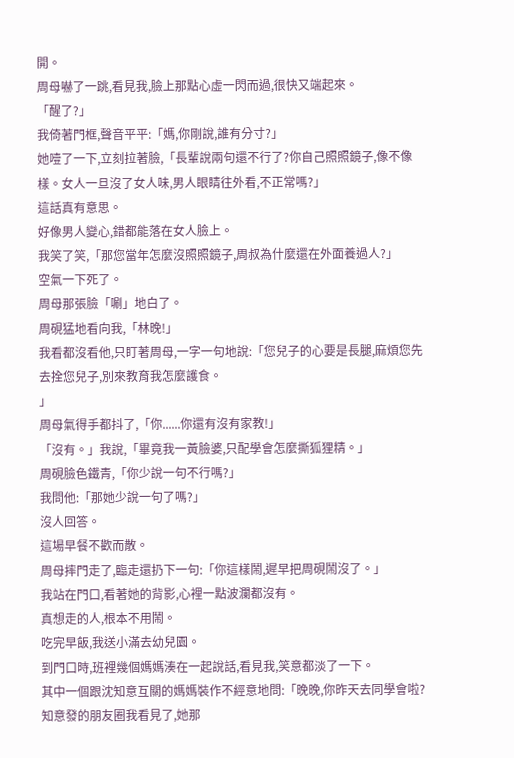開。
周母嚇了一跳,看見我,臉上那點心虛一閃而過,很快又端起來。
「醒了?」
我倚著門框,聲音平平:「媽,你剛說,誰有分寸?」
她噎了一下,立刻拉著臉,「長輩說兩句還不行了?你自己照照鏡子,像不像樣。女人一旦沒了女人味,男人眼睛往外看,不正常嗎?」
這話真有意思。
好像男人變心,錯都能落在女人臉上。
我笑了笑,「那您當年怎麼沒照照鏡子,周叔為什麼還在外面養過人?」
空氣一下死了。
周母那張臉「唰」地白了。
周硯猛地看向我,「林晚!」
我看都沒看他,只盯著周母,一字一句地說:「您兒子的心要是長腿,麻煩您先去拴您兒子,別來教育我怎麼護食。
」
周母氣得手都抖了,「你......你還有沒有家教!」
「沒有。」我說,「畢竟我一黃臉婆,只配學會怎麼撕狐狸精。」
周硯臉色鐵青,「你少說一句不行嗎?」
我問他:「那她少說一句了嗎?」
沒人回答。
這場早餐不歡而散。
周母摔門走了,臨走還扔下一句:「你這樣鬧,遲早把周硯鬧沒了。」
我站在門口,看著她的背影,心裡一點波瀾都沒有。
真想走的人,根本不用鬧。
吃完早飯,我送小滿去幼兒園。
到門口時,班裡幾個媽媽湊在一起說話,看見我,笑意都淡了一下。
其中一個跟沈知意互關的媽媽裝作不經意地問:「晚晚,你昨天去同學會啦?知意發的朋友圈我看見了,她那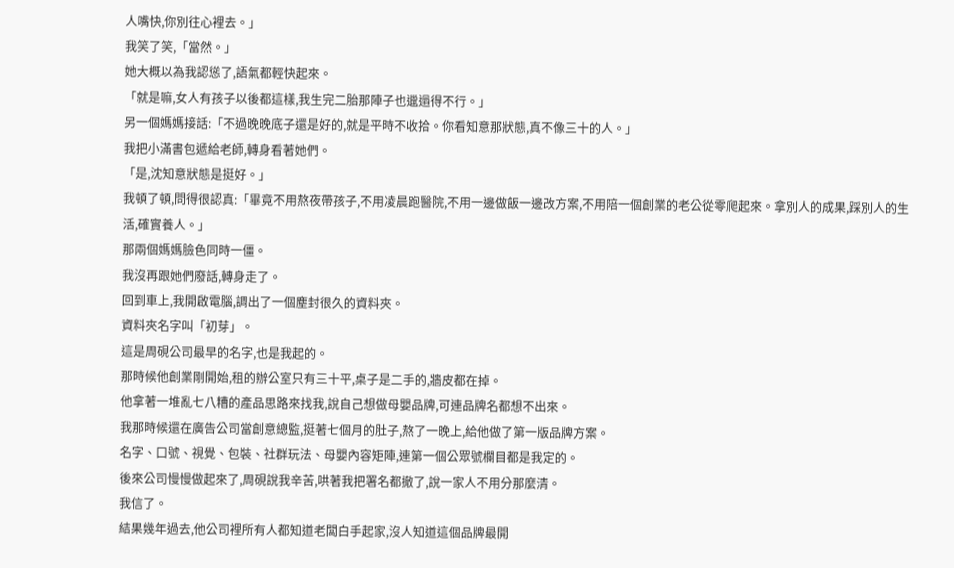人嘴快,你別往心裡去。」
我笑了笑,「當然。」
她大概以為我認慫了,語氣都輕快起來。
「就是嘛,女人有孩子以後都這樣,我生完二胎那陣子也邋遢得不行。」
另一個媽媽接話:「不過晚晚底子還是好的,就是平時不收拾。你看知意那狀態,真不像三十的人。」
我把小滿書包遞給老師,轉身看著她們。
「是,沈知意狀態是挺好。」
我頓了頓,問得很認真:「畢竟不用熬夜帶孩子,不用凌晨跑醫院,不用一邊做飯一邊改方案,不用陪一個創業的老公從零爬起來。拿別人的成果,踩別人的生活,確實養人。」
那兩個媽媽臉色同時一僵。
我沒再跟她們廢話,轉身走了。
回到車上,我開啟電腦,調出了一個塵封很久的資料夾。
資料夾名字叫「初芽」。
這是周硯公司最早的名字,也是我起的。
那時候他創業剛開始,租的辦公室只有三十平,桌子是二手的,牆皮都在掉。
他拿著一堆亂七八糟的產品思路來找我,說自己想做母嬰品牌,可連品牌名都想不出來。
我那時候還在廣告公司當創意總監,挺著七個月的肚子,熬了一晚上,給他做了第一版品牌方案。
名字、口號、視覺、包裝、社群玩法、母嬰內容矩陣,連第一個公眾號欄目都是我定的。
後來公司慢慢做起來了,周硯說我辛苦,哄著我把署名都撤了,說一家人不用分那麼清。
我信了。
結果幾年過去,他公司裡所有人都知道老闆白手起家,沒人知道這個品牌最開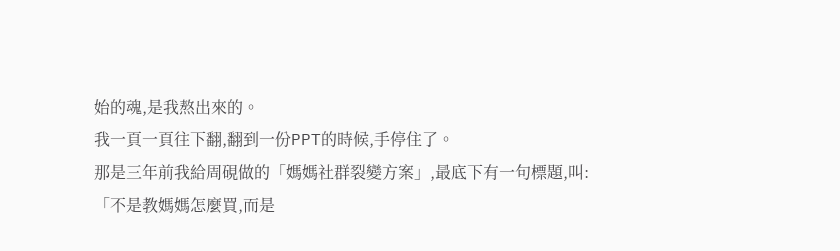始的魂,是我熬出來的。
我一頁一頁往下翻,翻到一份PPT的時候,手停住了。
那是三年前我給周硯做的「媽媽社群裂變方案」,最底下有一句標題,叫:
「不是教媽媽怎麼買,而是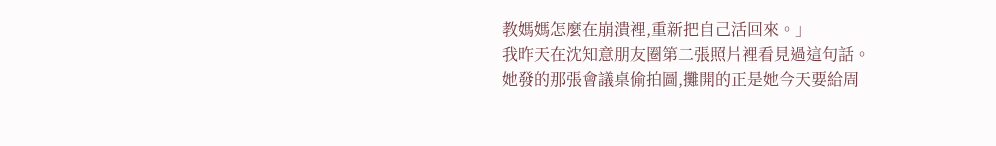教媽媽怎麼在崩潰裡,重新把自己活回來。」
我昨天在沈知意朋友圈第二張照片裡看見過這句話。
她發的那張會議桌偷拍圖,攤開的正是她今天要給周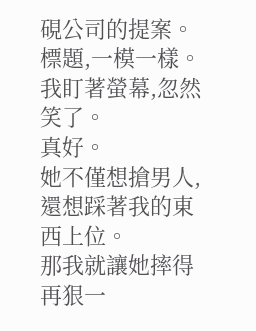硯公司的提案。
標題,一模一樣。
我盯著螢幕,忽然笑了。
真好。
她不僅想搶男人,還想踩著我的東西上位。
那我就讓她摔得再狠一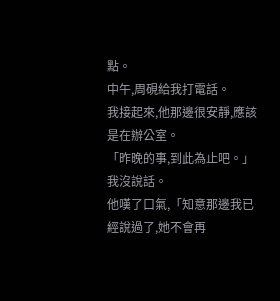點。
中午,周硯給我打電話。
我接起來,他那邊很安靜,應該是在辦公室。
「昨晚的事,到此為止吧。」
我沒說話。
他嘆了口氣,「知意那邊我已經說過了,她不會再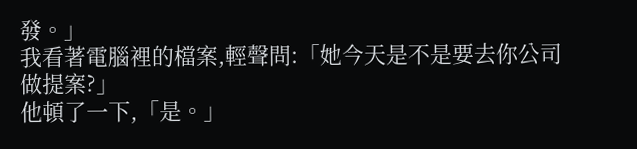發。」
我看著電腦裡的檔案,輕聲問:「她今天是不是要去你公司做提案?」
他頓了一下,「是。」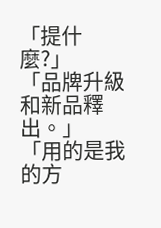「提什麼?」
「品牌升級和新品釋出。」
「用的是我的方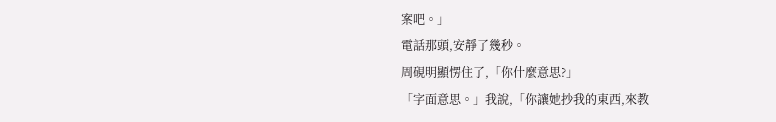案吧。」
電話那頭,安靜了幾秒。
周硯明顯愣住了,「你什麼意思?」
「字面意思。」我說,「你讓她抄我的東西,來教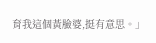育我這個黃臉婆,挺有意思。」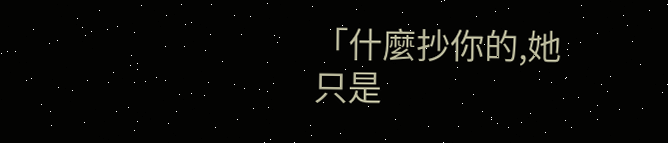「什麼抄你的,她只是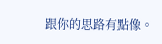跟你的思路有點像。